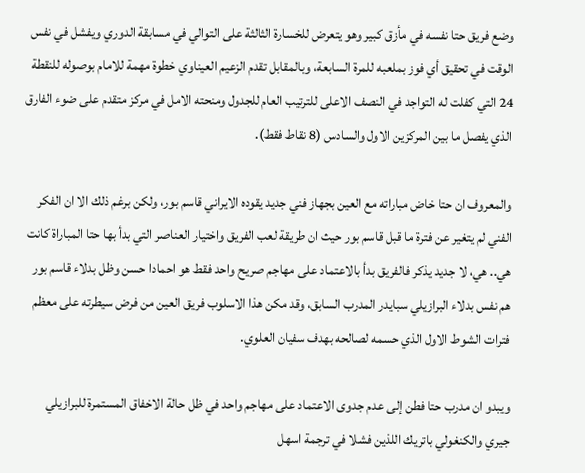وضع فريق حتا نفسه في مأزق كبير وهو يتعرض للخسارة الثالثة على التوالي في مسابقة الدوري ويفشل في نفس الوقت في تحقيق أي فوز بملعبه للمرة السابعة، وبالمقابل تقدم الزعيم العيناوي خطوة مهمة للامام بوصوله للنقطة 24 التي كفلت له التواجد في النصف الاعلى للترتيب العام للجدول ومنحته الامل في مركز متقدم على ضوء الفارق الذي يفصل ما بين المركزين الاول والسادس (8 نقاط فقط).

والمعروف ان حتا خاض مباراته مع العين بجهاز فني جديد يقوده الايراني قاسم بور، ولكن برغم ذلك الا ان الفكر الفني لم يتغير عن فترة ما قبل قاسم بور حيث ان طريقة لعب الفريق واختيار العناصر التي بدأ بها حتا المباراة كانت هي.. هي، لا جديد يذكر فالفريق بدأ بالاعتماد على مهاجم صريح واحد فقط هو احمادا حسن وظل بدلاء قاسم بور هم نفس بدلاء البرازيلي سبايدر المدرب السابق، وقد مكن هذا الاسلوب فريق العين من فرض سيطرته على معظم فترات الشوط الاول الذي حسمه لصالحه بهدف سفيان العلوي.

ويبدو ان مدرب حتا فطن إلى عدم جدوى الاعتماد على مهاجم واحد في ظل حالة الاخفاق المستمرة للبرازيلي جيري والكنغولي باتريك اللذين فشلا في ترجمة اسهل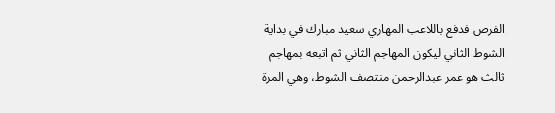الفرص فدفع باللاعب المهاري سعيد مبارك في بداية الشوط الثاني ليكون المهاجم الثاني ثم اتبعه بمهاجم ثالث هو عمر عبدالرحمن منتصف الشوط، وهي المرة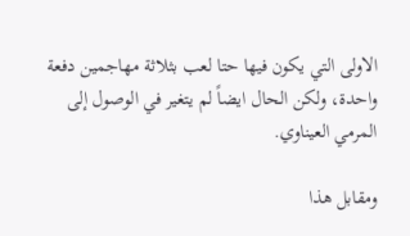الاولى التي يكون فيها حتا لعب بثلاثة مهاجمين دفعة واحدة، ولكن الحال ايضاً لم يتغير في الوصول إلى المرمي العيناوي.

ومقابل هذا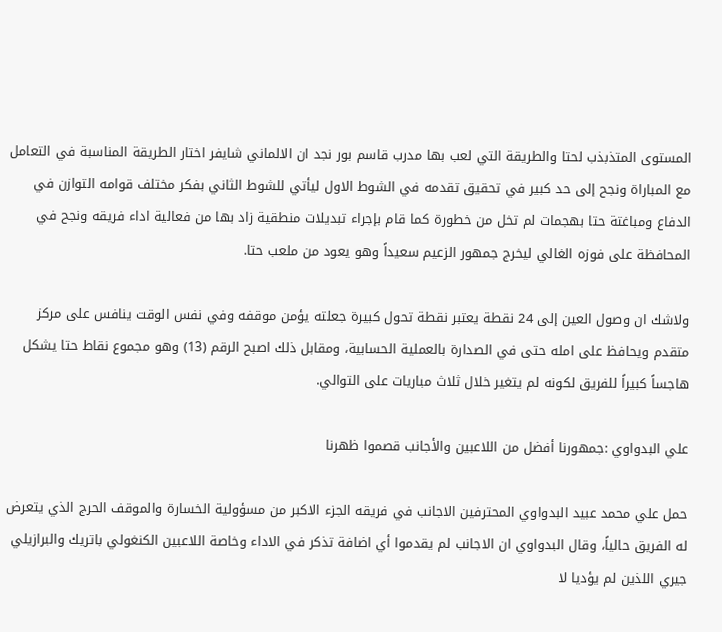المستوى المتذبذب لحتا والطريقة التي لعب بها مدرب قاسم بور نجد ان الالماني شايفر اختار الطريقة المناسبة في التعامل مع المباراة ونجح إلى حد كبير في تحقيق تقدمه في الشوط الاول ليأتي للشوط الثاني بفكر مختلف قوامه التوازن في الدفاع ومباغتة حتا بهجمات لم تخل من خطورة كما قام بإجراء تبديلات منطقية زاد بها من فعالية اداء فريقه ونجح في المحافظة على فوزه الغالي ليخرج جمهور الزعيم سعيداً وهو يعود من ملعب حتا.

ولاشك ان وصول العين إلى 24 نقطة يعتبر نقطة تحول كبيرة جعلته يؤمن موقفه وفي نفس الوقت ينافس على مركز متقدم ويحافظ على امله حتى في الصدارة بالعملية الحسابية، ومقابل ذلك اصبح الرقم (13) وهو مجموع نقاط حتا يشكل هاجساً كبيراً للفريق لكونه لم يتغير خلال ثلاث مباريات على التوالي.

علي البدواوي :جمهورنا أفضل من اللاعبين والأجانب قصموا ظهرنا

حمل علي محمد عبيد البدواوي المحترفين الاجانب في فريقه الجزء الاكبر من مسؤولية الخسارة والموقف الحرج الذي يتعرض له الفريق حالياً، وقال البدواوي ان الاجانب لم يقدموا أي اضافة تذكر في الاداء وخاصة اللاعبين الكنغولي باتريك والبرازيلي جيري اللذين لم يؤديا لا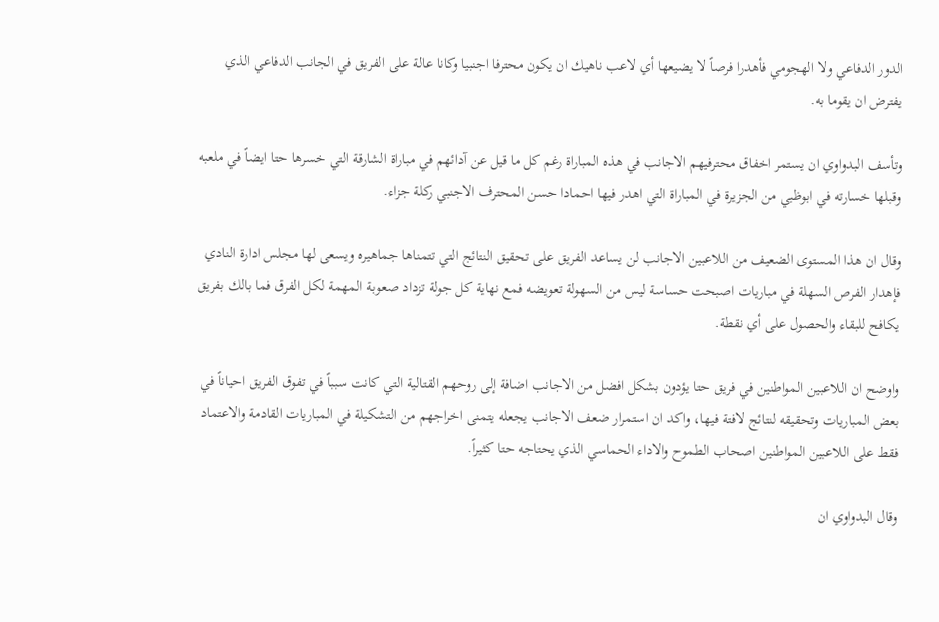الدور الدفاعي ولا الهجومي فأهدرا فرصاً لا يضيعها أي لاعب ناهيك ان يكون محترفا اجنبيا وكانا عالة على الفريق في الجانب الدفاعي الذي يفترض ان يقوما به.

وتأسف البدواوي ان يستمر اخفاق محترفيهم الاجانب في هذه المباراة رغم كل ما قيل عن آدائهم في مباراة الشارقة التي خسرها حتا ايضاً في ملعبه وقبلها خسارته في ابوظبي من الجزيرة في المباراة التي اهدر فيها احمادا حسن المحترف الاجنبي ركلة جزاء.

وقال ان هذا المستوى الضعيف من اللاعبين الاجانب لن يساعد الفريق على تحقيق النتائج التي تتمناها جماهيره ويسعى لها مجلس ادارة النادي فإهدار الفرص السهلة في مباريات اصبحت حساسة ليس من السهولة تعويضه فمع نهاية كل جولة تزداد صعوبة المهمة لكل الفرق فما بالك بفريق يكافح للبقاء والحصول على أي نقطة.

واوضح ان اللاعبين المواطنين في فريق حتا يؤدون بشكل افضل من الاجانب اضافة إلى روحهم القتالية التي كانت سبباً في تفوق الفريق احياناً في بعض المباريات وتحقيقه لنتائج لافتة فيها، واكد ان استمرار ضعف الاجانب يجعله يتمنى اخراجهم من التشكيلة في المباريات القادمة والاعتماد فقط على اللاعبين المواطنين اصحاب الطموح والاداء الحماسي الذي يحتاجه حتا كثيراً.

وقال البدواوي ان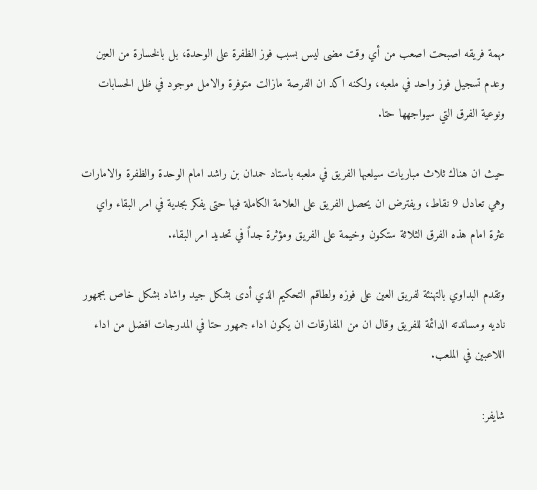مهمة فريقه اصبحت اصعب من أي وقت مضى ليس بسبب فوز الظفرة على الوحدة، بل بالخسارة من العين وعدم تسجيل فوز واحد في ملعبه، ولكنه اكد ان الفرصة مازالت متوفرة والامل موجود في ظل الحسابات ونوعية الفرق التي سيواجهها حتا.

حيث ان هناك ثلاث مباريات سيلعبها الفريق في ملعبه باستاد حمدان بن راشد امام الوحدة والظفرة والامارات وهي تعادل 9 نقاط، ويفترض ان يحصل الفريق على العلامة الكاملة فيها حتى يفكر بجدية في امر البقاء واي عثرة امام هذه الفرق الثلاثة ستكون وخيمة على الفريق ومؤثرة جداً في تحديد امر البقاء.

وتقدم البداوي بالتهنئة لفريق العين على فوزه ولطاقم التحكيم الذي أدى بشكل جيد واشاد بشكل خاص بجمهور ناديه ومساندته الدائمة للفريق وقال ان من المفارقات ان يكون اداء جمهور حتا في المدرجات افضل من اداء اللاعبين في الملعب.

شايفر: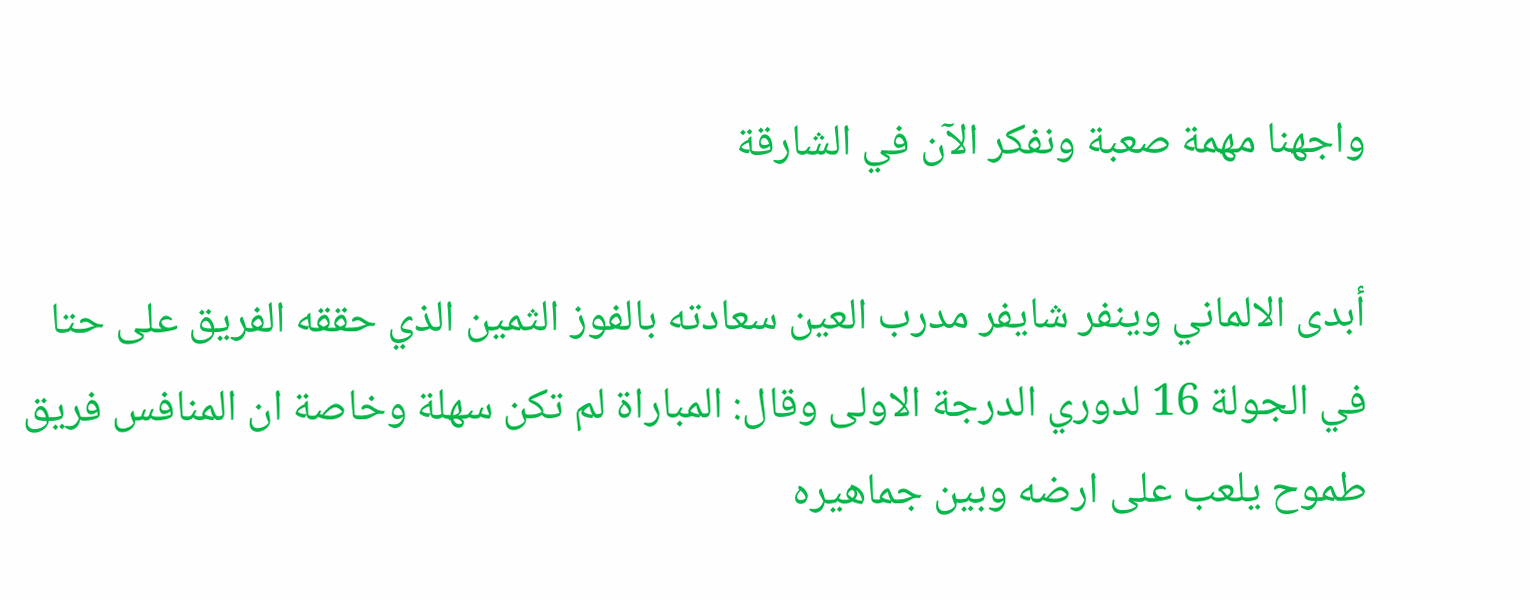واجهنا مهمة صعبة ونفكر الآن في الشارقة

أبدى الالماني وينفر شايفر مدرب العين سعادته بالفوز الثمين الذي حققه الفريق على حتا في الجولة 16 لدوري الدرجة الاولى وقال: المباراة لم تكن سهلة وخاصة ان المنافس فريق طموح يلعب على ارضه وبين جماهيره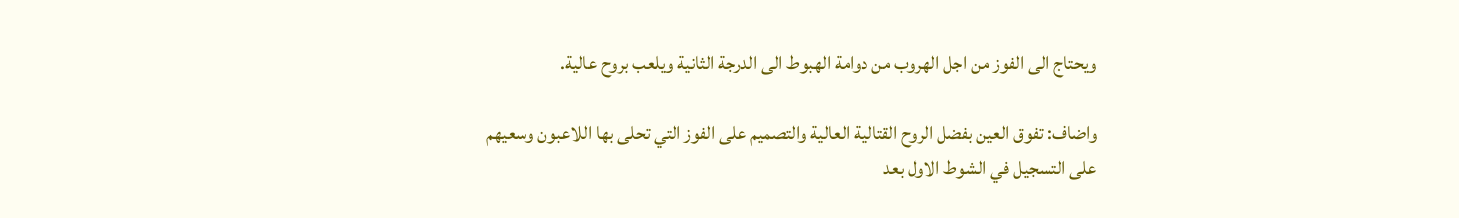ويحتاج الى الفوز من اجل الهروب من دوامة الهبوط الى الدرجة الثانية ويلعب بروح عالية.

واضاف: تفوق العين بفضل الروح القتالية العالية والتصميم على الفوز التي تحلى بها اللاعبون وسعيهم على التسجيل في الشوط الاول بعد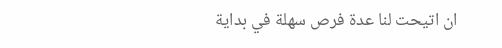ان اتيحت لنا عدة فرص سهلة في بداية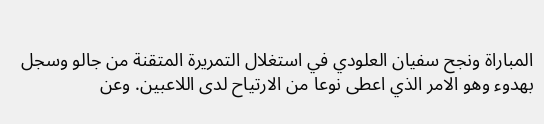المباراة ونجح سفيان العلودي في استغلال التمريرة المتقنة من جالو وسجل بهدوء وهو الامر الذي اعطى نوعا من الارتياح لدى اللاعبين. وعن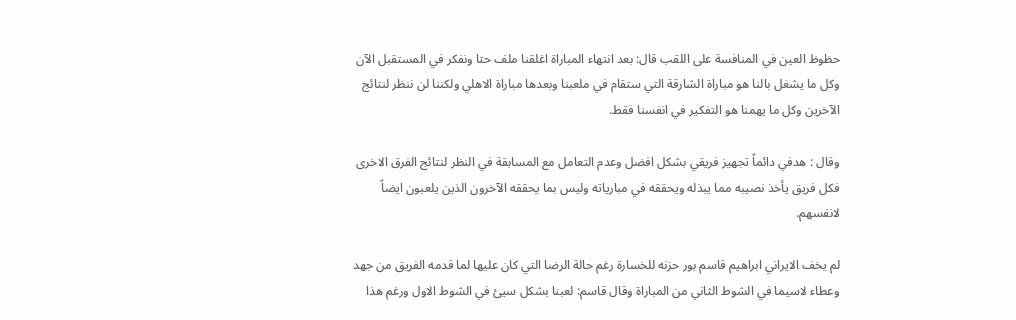حظوظ العين في المنافسة على اللقب قال: بعد انتهاء المباراة اغلقنا ملف حتا ونفكر في المستقبل الآن وكل ما يشغل بالنا هو مباراة الشارقة التي ستقام في ملعبنا وبعدها مباراة الاهلي ولكننا لن ننظر لنتائج الآخرين وكل ما يهمنا هو التفكير في انفسنا فقط.

وقال : هدفي دائماً تجهيز فريقي بشكل افضل وعدم التعامل مع المسابقة في النظر لنتائج الفرق الاخرى فكل فريق يأخذ نصيبه مما يبذله ويحققه في مبارياته وليس بما يحققه الآخرون الذين يلعبون ايضاً لانفسهم.

لم يخف الايراني ابراهيم قاسم بور حزنه للخسارة رغم حالة الرضا التي كان عليها لما قدمه الفريق من جهد وعطاء لاسيما في الشوط الثاني من المباراة وقال قاسم: لعبنا بشكل سيئ في الشوط الاول ورغم هذا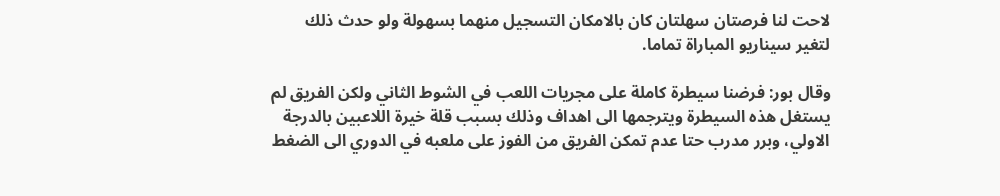لاحت لنا فرصتان سهلتان كان بالامكان التسجيل منهما بسهولة ولو حدث ذلك لتغير سيناريو المباراة تماما.

وقال بور: فرضنا سيطرة كاملة على مجريات اللعب في الشوط الثاني ولكن الفريق لم يستغل هذه السيطرة ويترجمها الى اهداف وذلك بسبب قلة خيرة اللاعبين بالدرجة الاولي، وبرر مدرب حتا عدم تمكن الفريق من الفوز على ملعبه في الدوري الى الضغط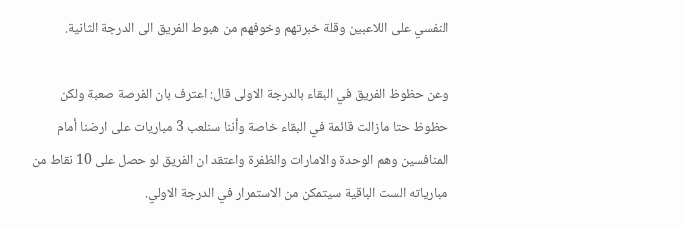النفسي على اللاعبين وقلة خبرتهم وخوفهم من هبوط الفريق الى الدرجة الثانية.

وعن حظوظ الفريق في البقاء بالدرجة الاولى قال: اعترف بان الفرصة صعبة ولكن حظوظ حتا مازالت قائمة في البقاء خاصة وأننا سنلعب 3 مباريات على ارضنا أمام المنافسين وهم الوحدة والامارات والظفرة واعتقد ان الفريق لو حصل على 10 نقاط من مبارياته الست الباقية سيتمكن من الاستمرار في الدرجة الاولي.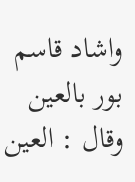واشاد قاسم بور بالعين وقال : العين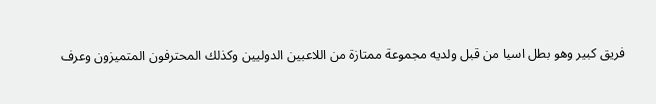فريق كبير وهو بطل اسيا من قبل ولديه مجموعة ممتازة من اللاعبين الدوليين وكذلك المحترفون المتميزون وعرف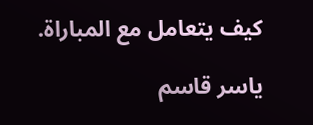كيف يتعامل مع المباراة.

ياسر قاسم